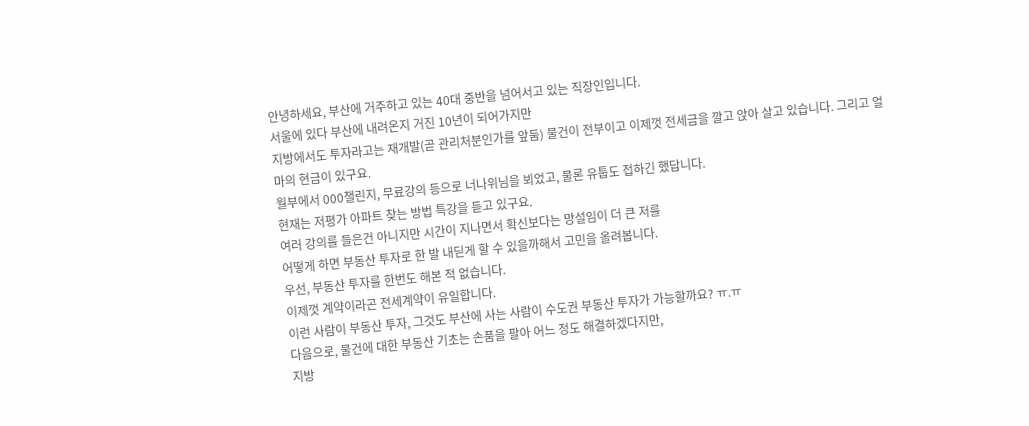안녕하세요, 부산에 거주하고 있는 40대 중반을 넘어서고 있는 직장인입니다.
서울에 있다 부산에 내려온지 거진 10년이 되어가지만
지방에서도 투자라고는 재개발(곧 관리처분인가를 앞둠) 물건이 전부이고 이제껏 전세금을 깔고 앉아 살고 있습니다. 그리고 얼마의 현금이 있구요.
월부에서 000챌린지, 무료강의 등으로 너나위님을 뵈었고, 물론 유툽도 접하긴 했답니다.
현재는 저평가 아파트 찾는 방법 특강을 듣고 있구요.
여러 강의를 들은건 아니지만 시간이 지나면서 확신보다는 망설임이 더 큰 저를
어떻게 하면 부동산 투자로 한 발 내딛게 할 수 있을까해서 고민을 올려봅니다.
우선, 부동산 투자를 한번도 해본 적 없습니다.
이제껏 계약이라곤 전세계약이 유일합니다.
이런 사람이 부동산 투자, 그것도 부산에 사는 사람이 수도권 부동산 투자가 가능할까요? ㅠ.ㅠ
다음으로, 물건에 대한 부동산 기초는 손품을 팔아 어느 정도 해결하겠다지만,
지방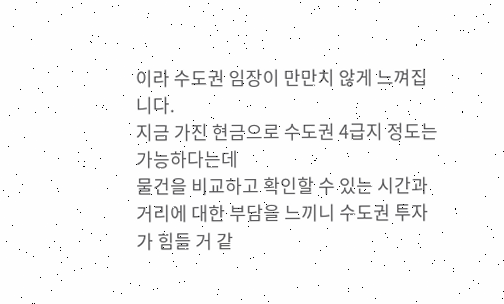이라 수도권 임장이 만만치 않게 느껴집니다.
지금 가진 현금으로 수도권 4급지 정도는 가능하다는데
물건을 비교하고 확인할 수 있는 시간과 거리에 대한 부담을 느끼니 수도권 투자가 힘들 거 같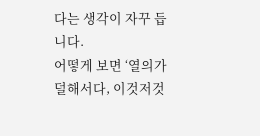다는 생각이 자꾸 듭니다.
어떻게 보면 ‘열의가 덜해서다, 이것저것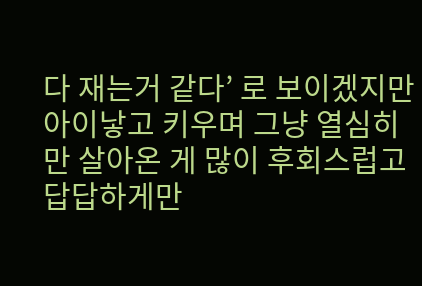다 재는거 같다’ 로 보이겠지만
아이낳고 키우며 그냥 열심히만 살아온 게 많이 후회스럽고 답답하게만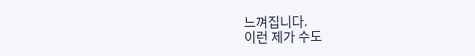느껴집니다.
이런 제가 수도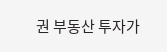권 부동산 투자가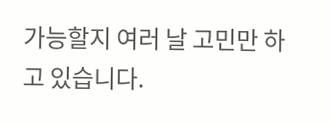가능할지 여러 날 고민만 하고 있습니다.